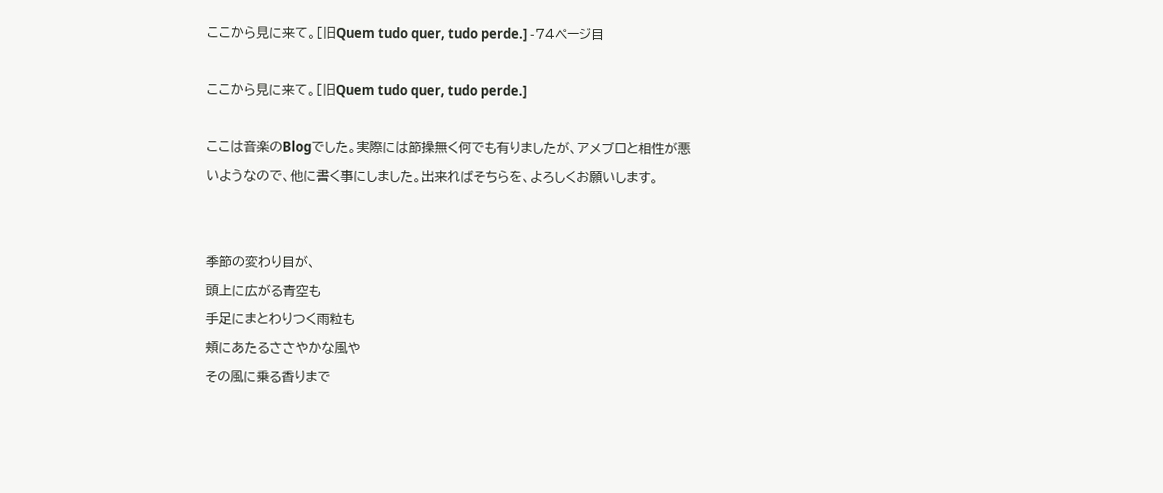ここから見に来て。[旧Quem tudo quer, tudo perde.] -74ページ目

ここから見に来て。[旧Quem tudo quer, tudo perde.]

ここは音楽のBlogでした。実際には節操無く何でも有りましたが、アメブロと相性が悪いようなので、他に書く事にしました。出来ればそちらを、よろしくお願いします。


季節の変わり目が、
頭上に広がる青空も
手足にまとわりつく雨粒も
頬にあたるささやかな風や
その風に乗る香りまで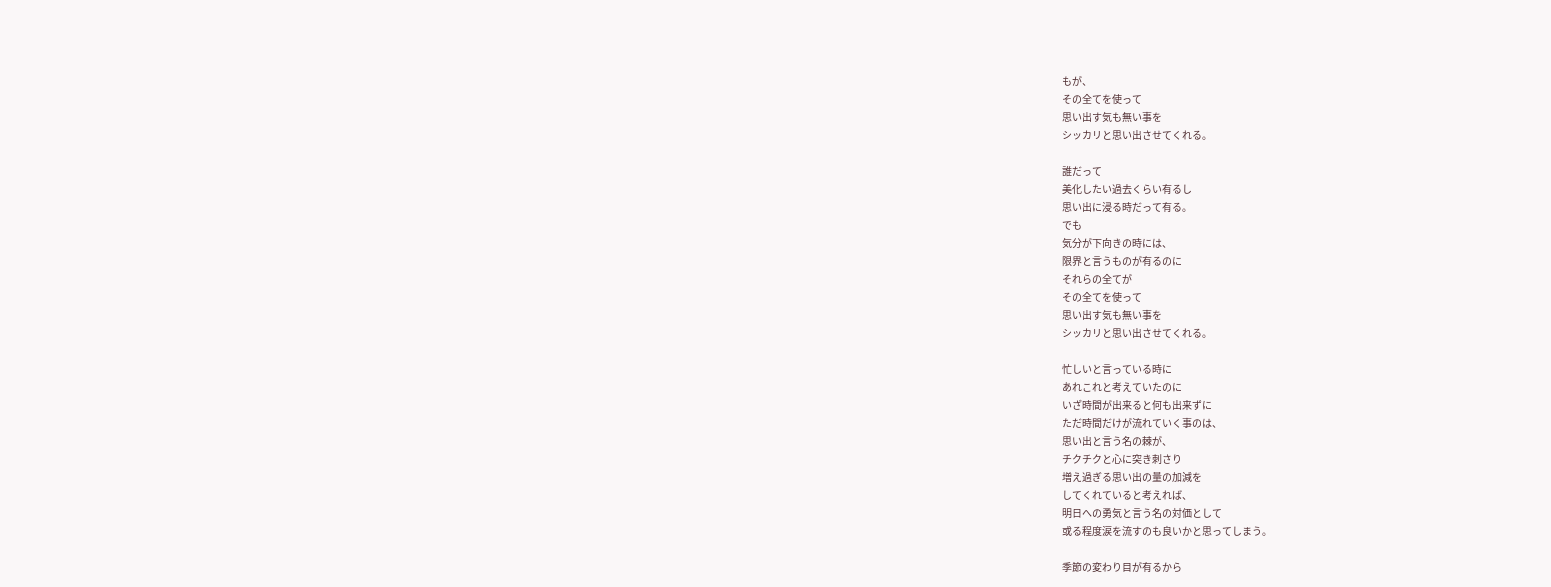もが、
その全てを使って
思い出す気も無い事を
シッカリと思い出させてくれる。

誰だって
美化したい過去くらい有るし
思い出に浸る時だって有る。
でも
気分が下向きの時には、
限界と言うものが有るのに
それらの全てが
その全てを使って
思い出す気も無い事を
シッカリと思い出させてくれる。

忙しいと言っている時に
あれこれと考えていたのに
いざ時間が出来ると何も出来ずに
ただ時間だけが流れていく事のは、
思い出と言う名の棘が、
チクチクと心に突き刺さり
増え過ぎる思い出の量の加減を
してくれていると考えれば、
明日への勇気と言う名の対価として
或る程度涙を流すのも良いかと思ってしまう。

季節の変わり目が有るから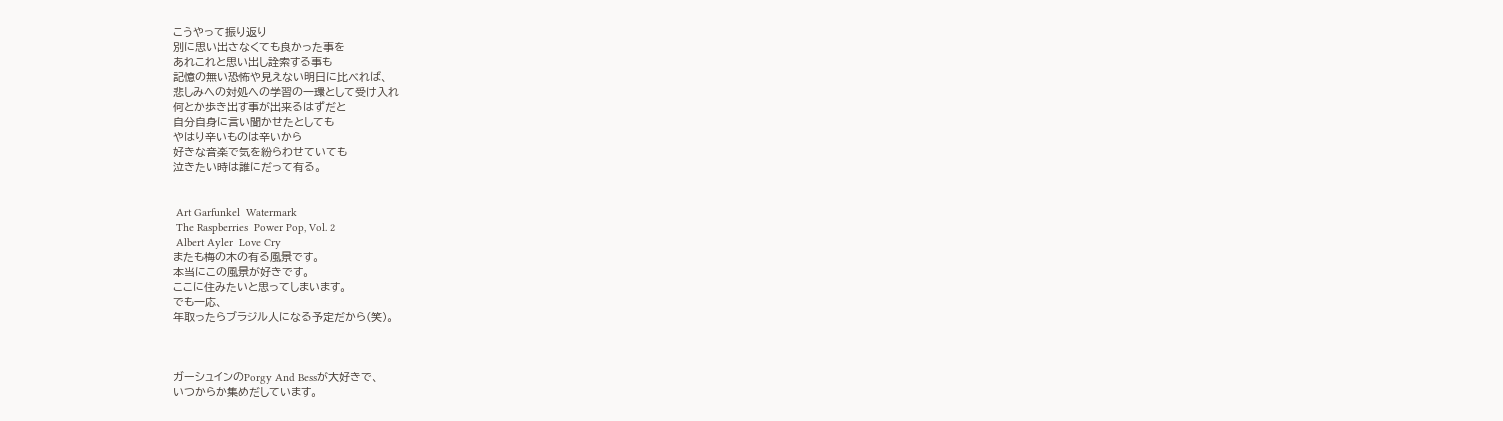こうやって振り返り
別に思い出さなくても良かった事を
あれこれと思い出し詮索する事も
記憶の無い恐怖や見えない明日に比べれば、
悲しみへの対処への学習の一環として受け入れ
何とか歩き出す事が出来るはずだと
自分自身に言い聞かせたとしても
やはり辛いものは辛いから
好きな音楽で気を紛らわせていても
泣きたい時は誰にだって有る。


 Art Garfunkel  Watermark
 The Raspberries  Power Pop, Vol. 2
 Albert Ayler  Love Cry
またも梅の木の有る風景です。
本当にこの風景が好きです。
ここに住みたいと思ってしまいます。
でも一応、
年取ったらブラジル人になる予定だから(笑)。



ガーシュインのPorgy And Bessが大好きで、
いつからか集めだしています。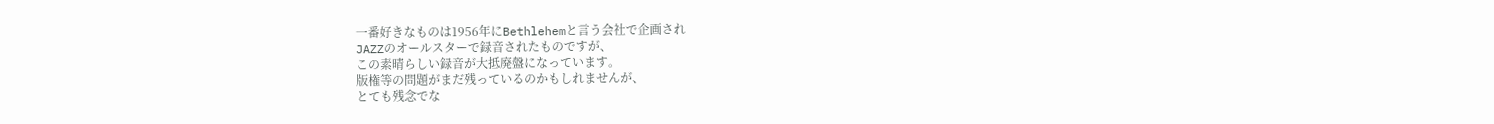一番好きなものは1956年にBethlehemと言う会社で企画され
JAZZのオールスターで録音されたものですが、
この素晴らしい録音が大抵廃盤になっています。
版権等の問題がまだ残っているのかもしれませんが、
とても残念でな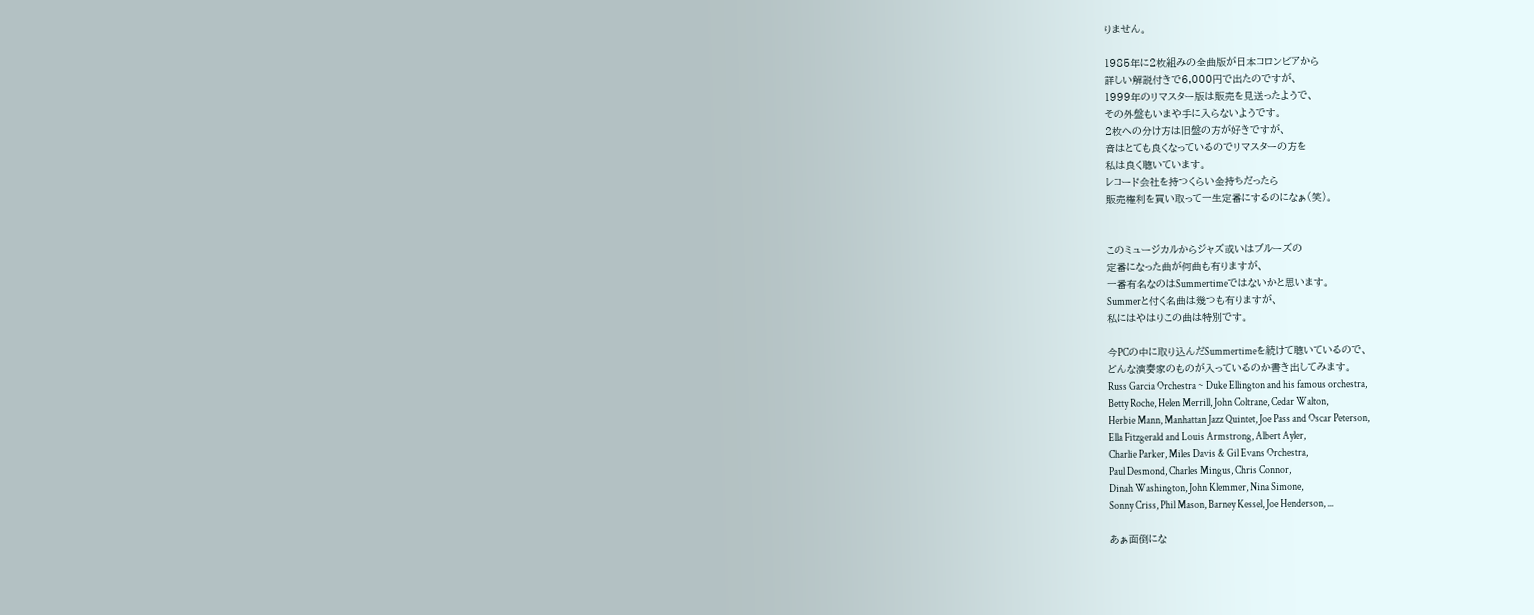りません。

1985年に2枚組みの全曲版が日本コロンビアから
詳しい解説付きで6,000円で出たのですが、
1999年のリマスター版は販売を見送ったようで、
その外盤もいまや手に入らないようです。
2枚への分け方は旧盤の方が好きですが、
音はとても良くなっているのでリマスターの方を
私は良く聴いています。
レコード会社を持つくらい金持ちだったら
販売権利を買い取って一生定番にするのになぁ(笑)。


このミュージカルからジャズ或いはブルーズの
定番になった曲が何曲も有りますが、
一番有名なのはSummertimeではないかと思います。
Summerと付く名曲は幾つも有りますが、
私にはやはりこの曲は特別です。

今PCの中に取り込んだSummertimeを続けて聴いているので、
どんな演奏家のものが入っているのか書き出してみます。
Russ Garcia Orchestra ~ Duke Ellington and his famous orchestra,
Betty Roche, Helen Merrill, John Coltrane, Cedar Walton,
Herbie Mann, Manhattan Jazz Quintet, Joe Pass and Oscar Peterson,
Ella Fitzgerald and Louis Armstrong, Albert Ayler,
Charlie Parker, Miles Davis & Gil Evans Orchestra,
Paul Desmond, Charles Mingus, Chris Connor,
Dinah Washington, John Klemmer, Nina Simone,
Sonny Criss, Phil Mason, Barney Kessel, Joe Henderson, ...

あぁ面倒にな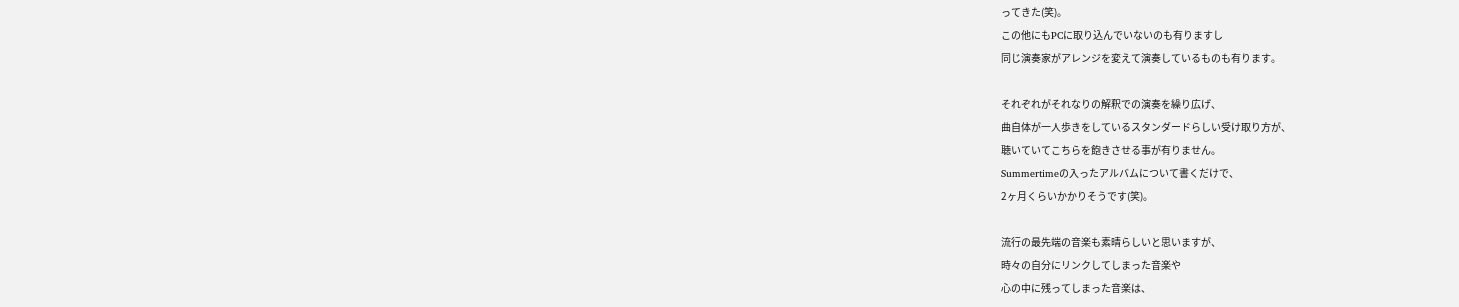ってきた(笑)。
この他にもPCに取り込んでいないのも有りますし
同じ演奏家がアレンジを変えて演奏しているものも有ります。

それぞれがそれなりの解釈での演奏を繰り広げ、
曲自体が一人歩きをしているスタンダードらしい受け取り方が、
聴いていてこちらを飽きさせる事が有りません。
Summertimeの入ったアルバムについて書くだけで、
2ヶ月くらいかかりそうです(笑)。

流行の最先端の音楽も素晴らしいと思いますが、
時々の自分にリンクしてしまった音楽や
心の中に残ってしまった音楽は、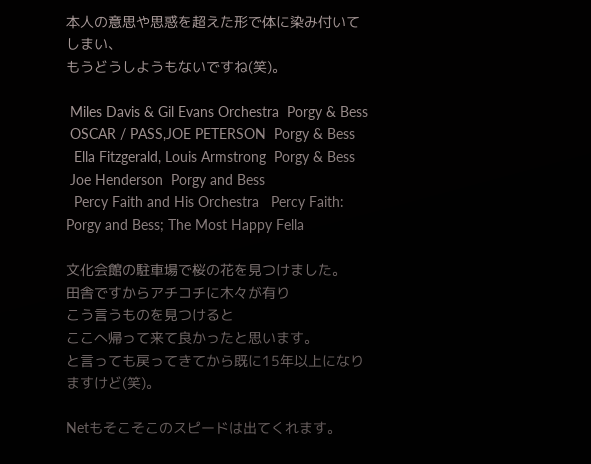本人の意思や思惑を超えた形で体に染み付いてしまい、
もうどうしようもないですね(笑)。

 Miles Davis & Gil Evans Orchestra  Porgy & Bess
 OSCAR / PASS,JOE PETERSON  Porgy & Bess
  Ella Fitzgerald, Louis Armstrong  Porgy & Bess
 Joe Henderson  Porgy and Bess
  Percy Faith and His Orchestra   Percy Faith: Porgy and Bess; The Most Happy Fella

文化会館の駐車場で桜の花を見つけました。
田舎ですからアチコチに木々が有り
こう言うものを見つけると
ここへ帰って来て良かったと思います。
と言っても戻ってきてから既に15年以上になりますけど(笑)。

Netもそこそこのスピードは出てくれます。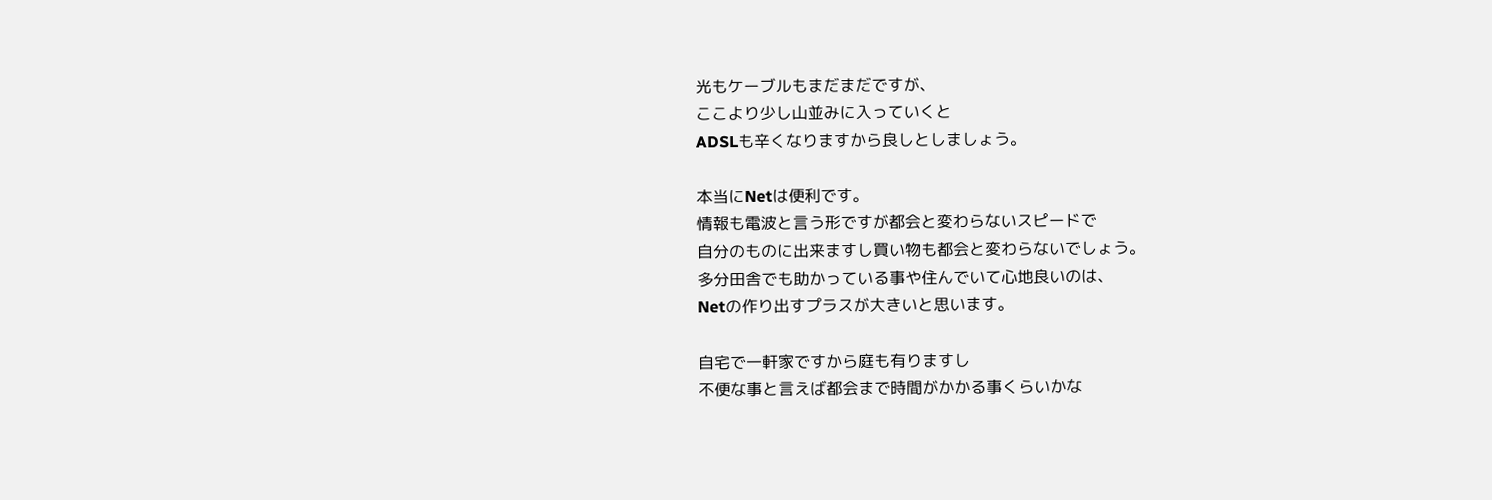光もケーブルもまだまだですが、
ここより少し山並みに入っていくと
ADSLも辛くなりますから良しとしましょう。

本当にNetは便利です。
情報も電波と言う形ですが都会と変わらないスピードで
自分のものに出来ますし買い物も都会と変わらないでしょう。
多分田舎でも助かっている事や住んでいて心地良いのは、
Netの作り出すプラスが大きいと思います。

自宅で一軒家ですから庭も有りますし
不便な事と言えば都会まで時間がかかる事くらいかな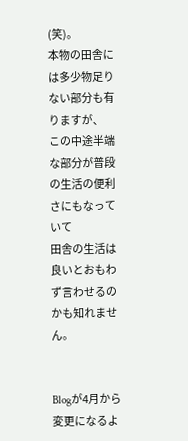(笑)。
本物の田舎には多少物足りない部分も有りますが、
この中途半端な部分が普段の生活の便利さにもなっていて
田舎の生活は良いとおもわず言わせるのかも知れません。


Blogが4月から変更になるよ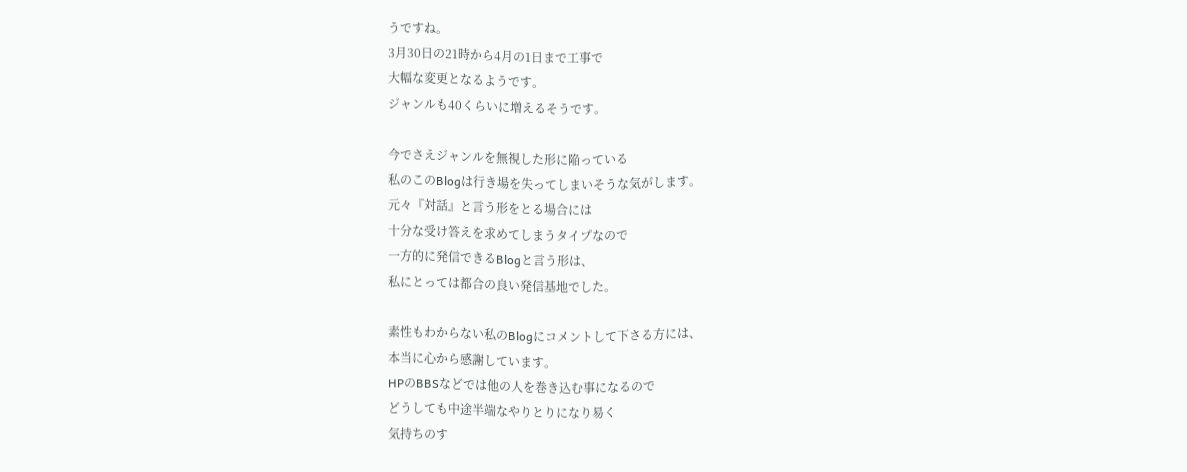うですね。
3月30日の21時から4月の1日まで工事で
大幅な変更となるようです。
ジャンルも40くらいに増えるそうです。

今でさえジャンルを無視した形に陥っている
私のこのBlogは行き場を失ってしまいそうな気がします。
元々『対話』と言う形をとる場合には
十分な受け答えを求めてしまうタイプなので
一方的に発信できるBlogと言う形は、
私にとっては都合の良い発信基地でした。

素性もわからない私のBlogにコメントして下さる方には、
本当に心から感謝しています。
HPのBBSなどでは他の人を巻き込む事になるので
どうしても中途半端なやりとりになり易く
気持ちのす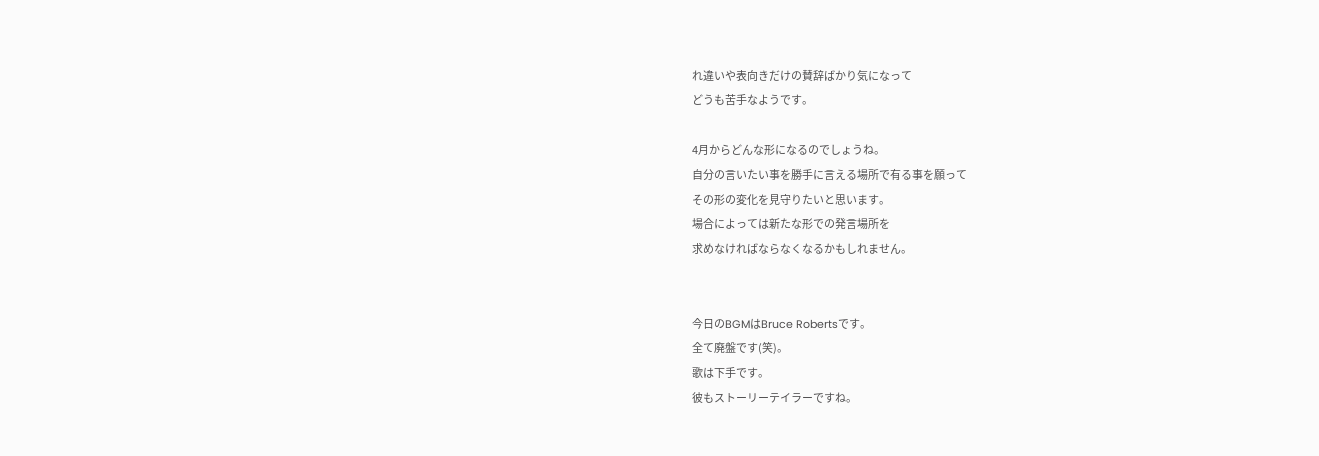れ違いや表向きだけの賛辞ばかり気になって
どうも苦手なようです。

4月からどんな形になるのでしょうね。
自分の言いたい事を勝手に言える場所で有る事を願って
その形の変化を見守りたいと思います。
場合によっては新たな形での発言場所を
求めなければならなくなるかもしれません。


今日のBGMはBruce Robertsです。
全て廃盤です(笑)。
歌は下手です。
彼もストーリーテイラーですね。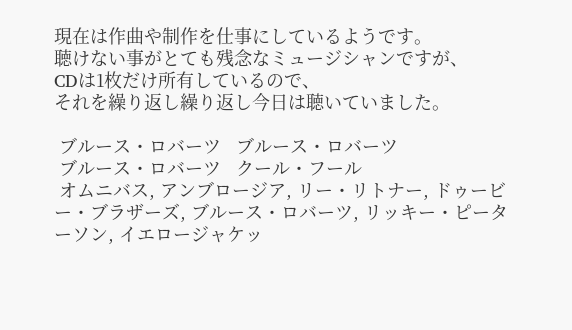現在は作曲や制作を仕事にしているようです。
聴けない事がとても残念なミュージシャンですが、
CDは1枚だけ所有しているので、
それを繰り返し繰り返し今日は聴いていました。

 ブルース・ロバーツ   ブルース・ロバーツ
 ブルース・ロバーツ   クール・フール
 オムニバス, アンブロージア, リー・リトナー, ドゥービー・ブラザーズ, ブルース・ロバーツ, リッキー・ピーターソン, イエロージャケッ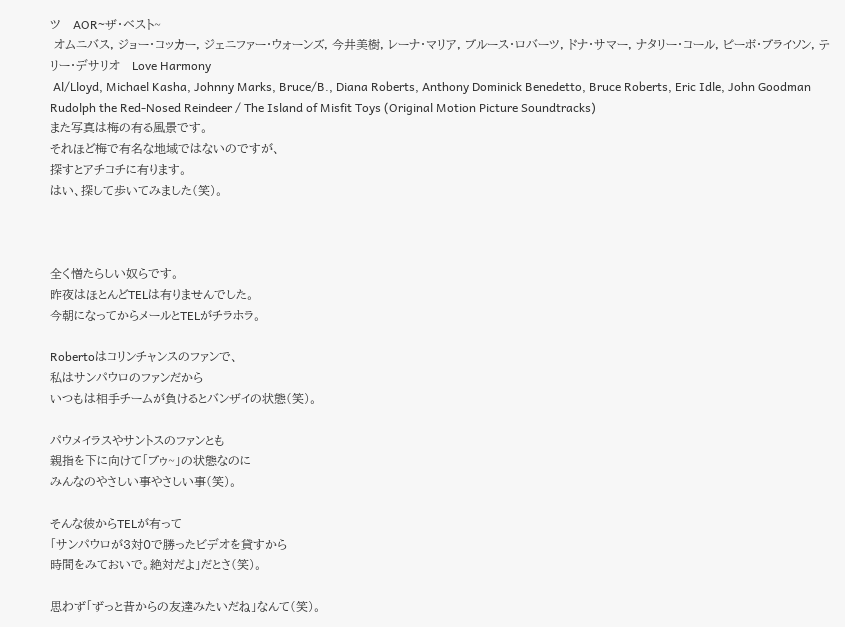ツ   AOR~ザ・ベスト~
 オムニバス, ジョー・コッカー, ジェニファー・ウォーンズ, 今井美樹, レーナ・マリア, ブルース・ロバーツ, ドナ・サマー, ナタリー・コール, ピーボ・ブライソン, テリー・デサリオ   Love Harmony
 Al/Lloyd, Michael Kasha, Johnny Marks, Bruce/B., Diana Roberts, Anthony Dominick Benedetto, Bruce Roberts, Eric Idle, John Goodman   Rudolph the Red-Nosed Reindeer / The Island of Misfit Toys (Original Motion Picture Soundtracks)
また写真は梅の有る風景です。
それほど梅で有名な地域ではないのですが、
探すとアチコチに有ります。
はい、探して歩いてみました(笑)。



全く憎たらしい奴らです。
昨夜はほとんどTELは有りませんでした。
今朝になってからメールとTELがチラホラ。

Robertoはコリンチャンスのファンで、
私はサンパウロのファンだから
いつもは相手チームが負けるとバンザイの状態(笑)。

パウメイラスやサントスのファンとも
親指を下に向けて「ブゥ~」の状態なのに
みんなのやさしい事やさしい事(笑)。

そんな彼からTELが有って
「サンパウロが3対0で勝ったビデオを貸すから
時間をみておいで。絶対だよ」だとさ(笑)。

思わず「ずっと昔からの友達みたいだね」なんて(笑)。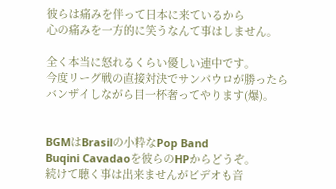彼らは痛みを伴って日本に来ているから
心の痛みを一方的に笑うなんて事はしません。

全く本当に怒れるくらい優しい連中です。
今度リーグ戦の直接対決でサンパウロが勝ったら
バンザイしながら目一杯奢ってやります(爆)。


BGMはBrasilの小粋なPop Band
Buqini Cavadaoを彼らのHPからどうぞ。
続けて聴く事は出来ませんがビデオも音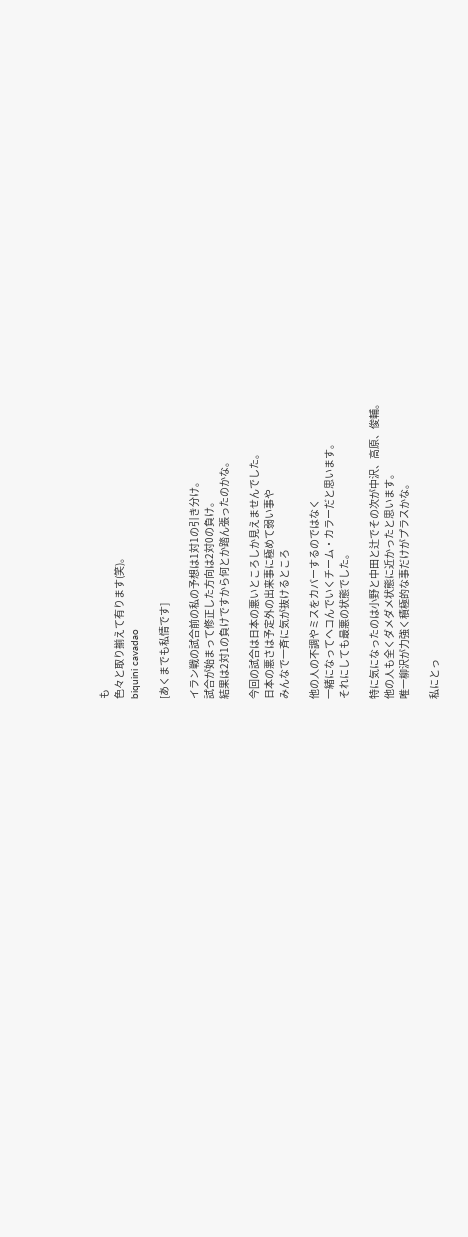も
色々と取り揃えて有ります(笑)。
biquini cavadao

[あくまでも私情です]

イラン戦の試合前の私の予想は1対1の引き分け。
試合が始まって修正した方向は2対0の負け。
結果は2対1の負けですから何とか踏ん張ったのかな。

今回の試合は日本の悪いところしか見えませんでした。
日本の悪さは予定外の出来事に極めて弱い事や
みんなで一斉に気が抜けるところ

他の人の不調やミスをカバーするのではなく
一緒になってヘコんでいくチーム・カラーだと思います。
それにしても最悪の状態でした。

特に気になったのは小野と中田と辻でその次が中沢、高原、俊輔。
他の人も全くダメダメ状態に近かったと思います。
唯一柳沢が力強く積極的な事だけがプラスかな。

私にとっ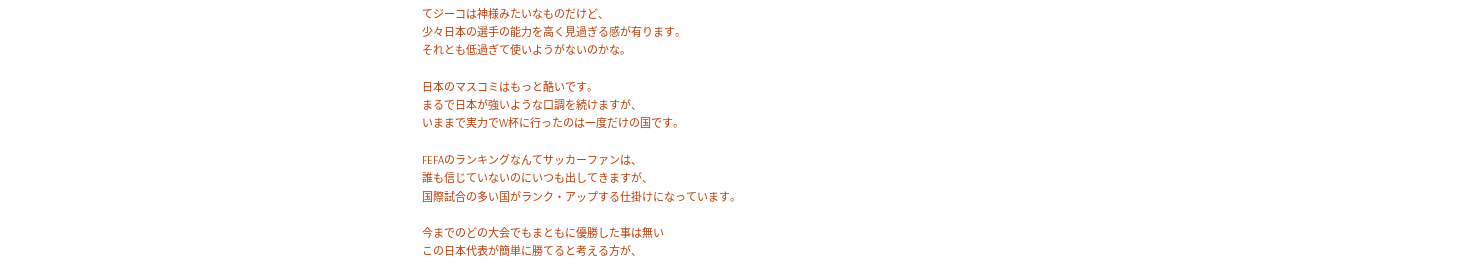てジーコは神様みたいなものだけど、
少々日本の選手の能力を高く見過ぎる感が有ります。
それとも低過ぎて使いようがないのかな。

日本のマスコミはもっと酷いです。
まるで日本が強いような口調を続けますが、
いままで実力でW杯に行ったのは一度だけの国です。

FEFAのランキングなんてサッカーファンは、
誰も信じていないのにいつも出してきますが、
国際試合の多い国がランク・アップする仕掛けになっています。

今までのどの大会でもまともに優勝した事は無い
この日本代表が簡単に勝てると考える方が、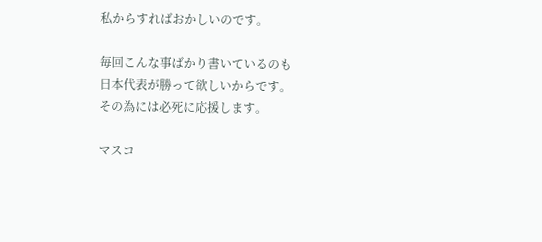私からすればおかしいのです。

毎回こんな事ばかり書いているのも
日本代表が勝って欲しいからです。
その為には必死に応援します。

マスコ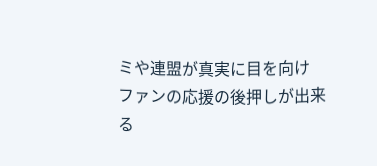ミや連盟が真実に目を向け
ファンの応援の後押しが出来る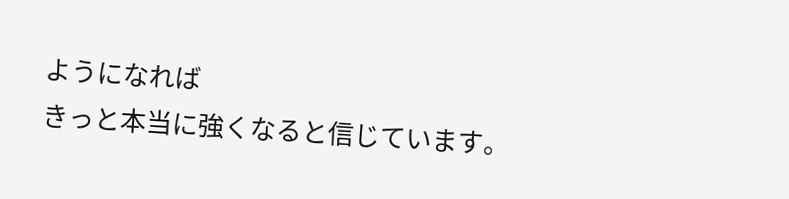ようになれば
きっと本当に強くなると信じています。